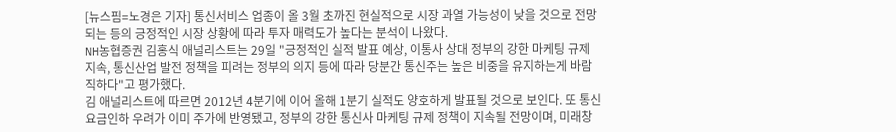[뉴스핌=노경은 기자] 통신서비스 업종이 올 3월 초까진 현실적으로 시장 과열 가능성이 낮을 것으로 전망되는 등의 긍정적인 시장 상황에 따라 투자 매력도가 높다는 분석이 나왔다.
NH농협증권 김홍식 애널리스트는 29일 "긍정적인 실적 발표 예상, 이통사 상대 정부의 강한 마케팅 규제 지속, 통신산업 발전 정책을 피려는 정부의 의지 등에 따라 당분간 통신주는 높은 비중을 유지하는게 바람직하다"고 평가했다.
김 애널리스트에 따르면 2012년 4분기에 이어 올해 1분기 실적도 양호하게 발표될 것으로 보인다. 또 통신 요금인하 우려가 이미 주가에 반영됐고, 정부의 강한 통신사 마케팅 규제 정책이 지속될 전망이며, 미래창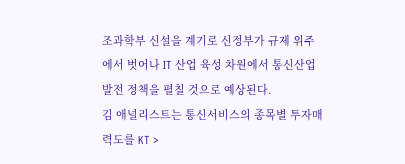조과학부 신설을 계기로 신정부가 규제 위주에서 벗어나 IT 산업 육성 차원에서 통신산업 발전 정책을 펼칠 것으로 예상된다.
김 애널리스트는 통신서비스의 종목별 투자매력도를 KT >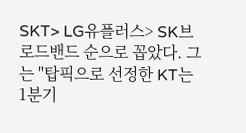SKT> LG유플러스> SK브로드밴드 순으로 꼽았다. 그는 "탑픽으로 선정한 KT는 1분기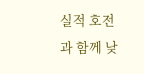실적 호전과 함께 낮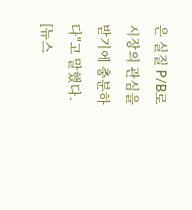은 실질 P/B로 시장의 관심을 받기에 충분하다"고 말했다.
[뉴스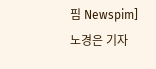핌 Newspim] 노경은 기자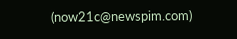(now21c@newspim.com)